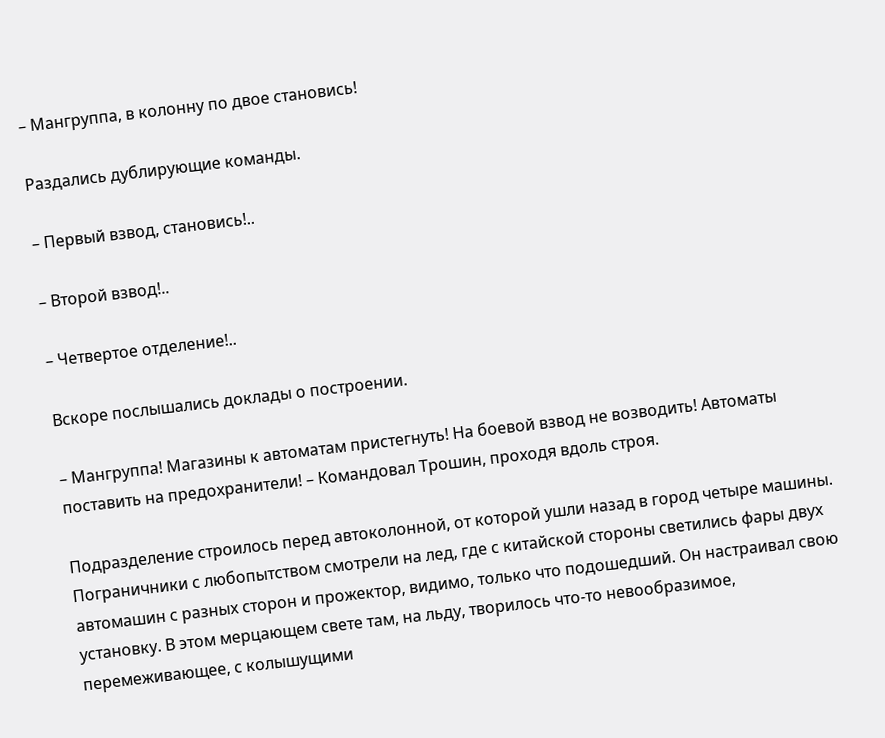– Мангруппа, в колонну по двое становись!

Раздались дублирующие команды.

– Первый взвод, становись!..

– Второй взвод!..

– Четвертое отделение!..

Вскоре послышались доклады о построении.

– Мангруппа! Магазины к автоматам пристегнуть! На боевой взвод не возводить! Автоматы поставить на предохранители! – Командовал Трошин, проходя вдоль строя.

Подразделение строилось перед автоколонной, от которой ушли назад в город четыре машины. Пограничники с любопытством смотрели на лед, где с китайской стороны светились фары двух автомашин с разных сторон и прожектор, видимо, только что подошедший. Он настраивал свою установку. В этом мерцающем свете там, на льду, творилось что-то невообразимое, перемеживающее, с колышущими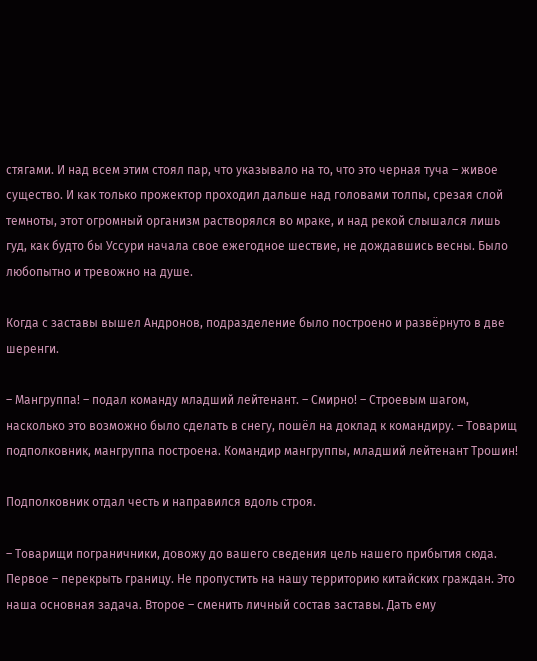стягами. И над всем этим стоял пар, что указывало на то, что это черная туча – живое существо. И как только прожектор проходил дальше над головами толпы, срезая слой темноты, этот огромный организм растворялся во мраке, и над рекой слышался лишь гуд, как будто бы Уссури начала свое ежегодное шествие, не дождавшись весны. Было любопытно и тревожно на душе.

Когда с заставы вышел Андронов, подразделение было построено и развёрнуто в две шеренги.

– Мангруппа! – подал команду младший лейтенант. – Смирно! – Строевым шагом, насколько это возможно было сделать в снегу, пошёл на доклад к командиру. – Товарищ подполковник, мангруппа построена. Командир мангруппы, младший лейтенант Трошин!

Подполковник отдал честь и направился вдоль строя.

– Товарищи пограничники, довожу до вашего сведения цель нашего прибытия сюда. Первое – перекрыть границу. Не пропустить на нашу территорию китайских граждан. Это наша основная задача. Второе – сменить личный состав заставы. Дать ему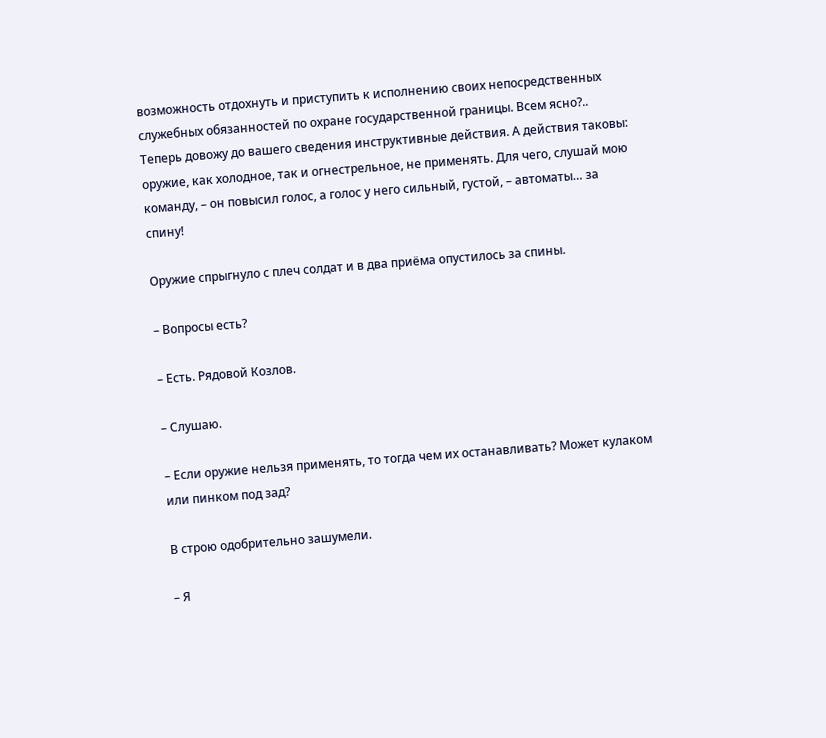возможность отдохнуть и приступить к исполнению своих непосредственных служебных обязанностей по охране государственной границы. Всем ясно?.. Теперь довожу до вашего сведения инструктивные действия. А действия таковы: оружие, как холодное, так и огнестрельное, не применять. Для чего, слушай мою команду, – он повысил голос, а голос у него сильный, густой, – автоматы… за спину!

Оружие спрыгнуло с плеч солдат и в два приёма опустилось за спины.

– Вопросы есть?

– Есть. Рядовой Козлов.

– Слушаю.

– Если оружие нельзя применять, то тогда чем их останавливать? Может кулаком или пинком под зад?

В строю одобрительно зашумели.

– Я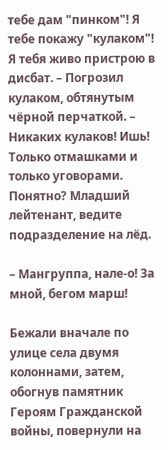тебе дам "пинком"! Я тебе покажу "кулаком"! Я тебя живо пристрою в дисбат. – Погрозил кулаком, обтянутым чёрной перчаткой. – Никаких кулаков! Ишь! Только отмашками и только уговорами. Понятно? Младший лейтенант, ведите подразделение на лёд.

– Мангруппа, нале-о! За мной, бегом марш!

Бежали вначале по улице села двумя колоннами, затем, обогнув памятник Героям Гражданской войны, повернули на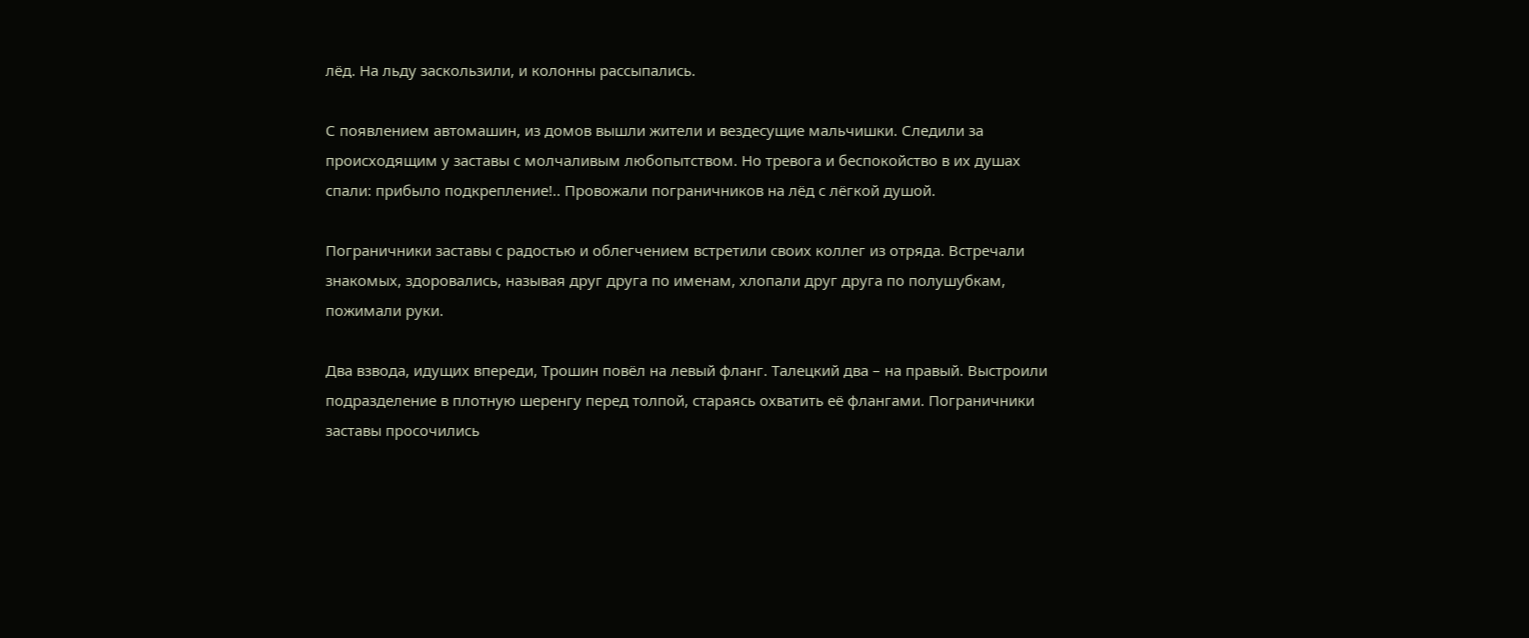лёд. На льду заскользили, и колонны рассыпались.

С появлением автомашин, из домов вышли жители и вездесущие мальчишки. Следили за происходящим у заставы с молчаливым любопытством. Но тревога и беспокойство в их душах спали: прибыло подкрепление!.. Провожали пограничников на лёд с лёгкой душой.

Пограничники заставы с радостью и облегчением встретили своих коллег из отряда. Встречали знакомых, здоровались, называя друг друга по именам, хлопали друг друга по полушубкам, пожимали руки.

Два взвода, идущих впереди, Трошин повёл на левый фланг. Талецкий два – на правый. Выстроили подразделение в плотную шеренгу перед толпой, стараясь охватить её флангами. Пограничники заставы просочились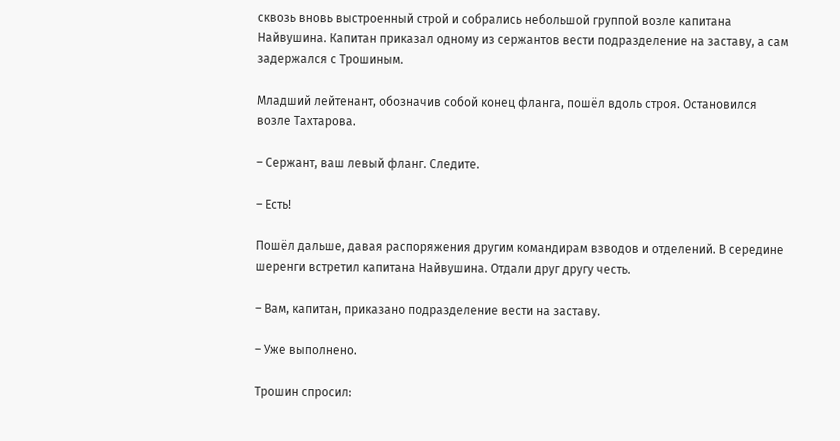сквозь вновь выстроенный строй и собрались небольшой группой возле капитана Найвушина. Капитан приказал одному из сержантов вести подразделение на заставу, а сам задержался с Трошиным.

Младший лейтенант, обозначив собой конец фланга, пошёл вдоль строя. Остановился возле Тахтарова.

– Сержант, ваш левый фланг. Следите.

– Есть!

Пошёл дальше, давая распоряжения другим командирам взводов и отделений. В середине шеренги встретил капитана Найвушина. Отдали друг другу честь.

– Вам, капитан, приказано подразделение вести на заставу.

– Уже выполнено.

Трошин спросил: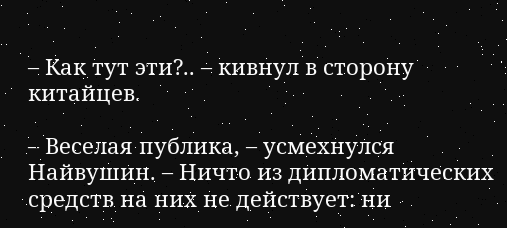– Как тут эти?.. – кивнул в сторону китайцев.

– Веселая публика, – усмехнулся Найвушин. – Ничто из дипломатических средств на них не действует: ни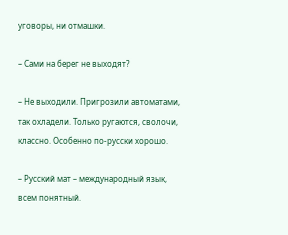уговоры, ни отмашки.

– Сами на берег не выходят?

– Не выходили. Пригрозили автоматами, так охладели. Только ругаются, сволочи, классно. Особенно по-русски хорошо.

– Русский мат – международный язык, всем понятный.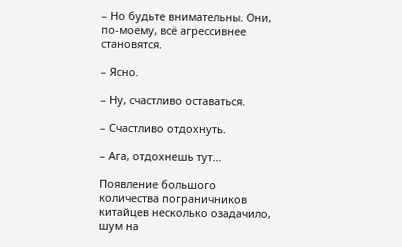– Но будьте внимательны. Они, по-моему, всё агрессивнее становятся.

– Ясно.

– Ну, счастливо оставаться.

– Счастливо отдохнуть.

– Ага, отдохнешь тут…

Появление большого количества пограничников китайцев несколько озадачило, шум на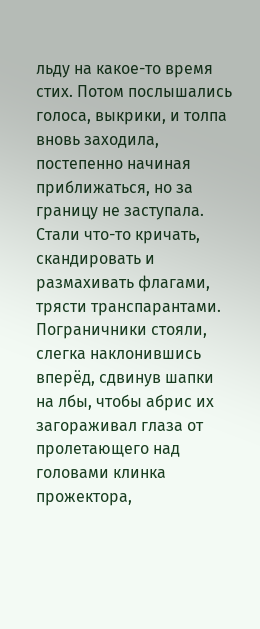льду на какое-то время стих. Потом послышались голоса, выкрики, и толпа вновь заходила, постепенно начиная приближаться, но за границу не заступала. Стали что-то кричать, скандировать и размахивать флагами, трясти транспарантами. Пограничники стояли, слегка наклонившись вперёд, сдвинув шапки на лбы, чтобы абрис их загораживал глаза от пролетающего над головами клинка прожектора,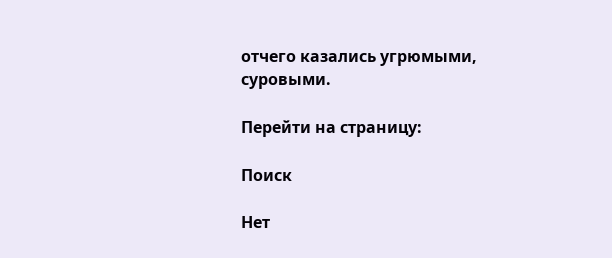отчего казались угрюмыми, суровыми.

Перейти на страницу:

Поиск

Нет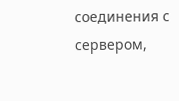соединения с сервером,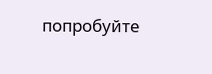попробуйте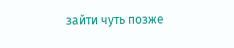зайти чуть позже